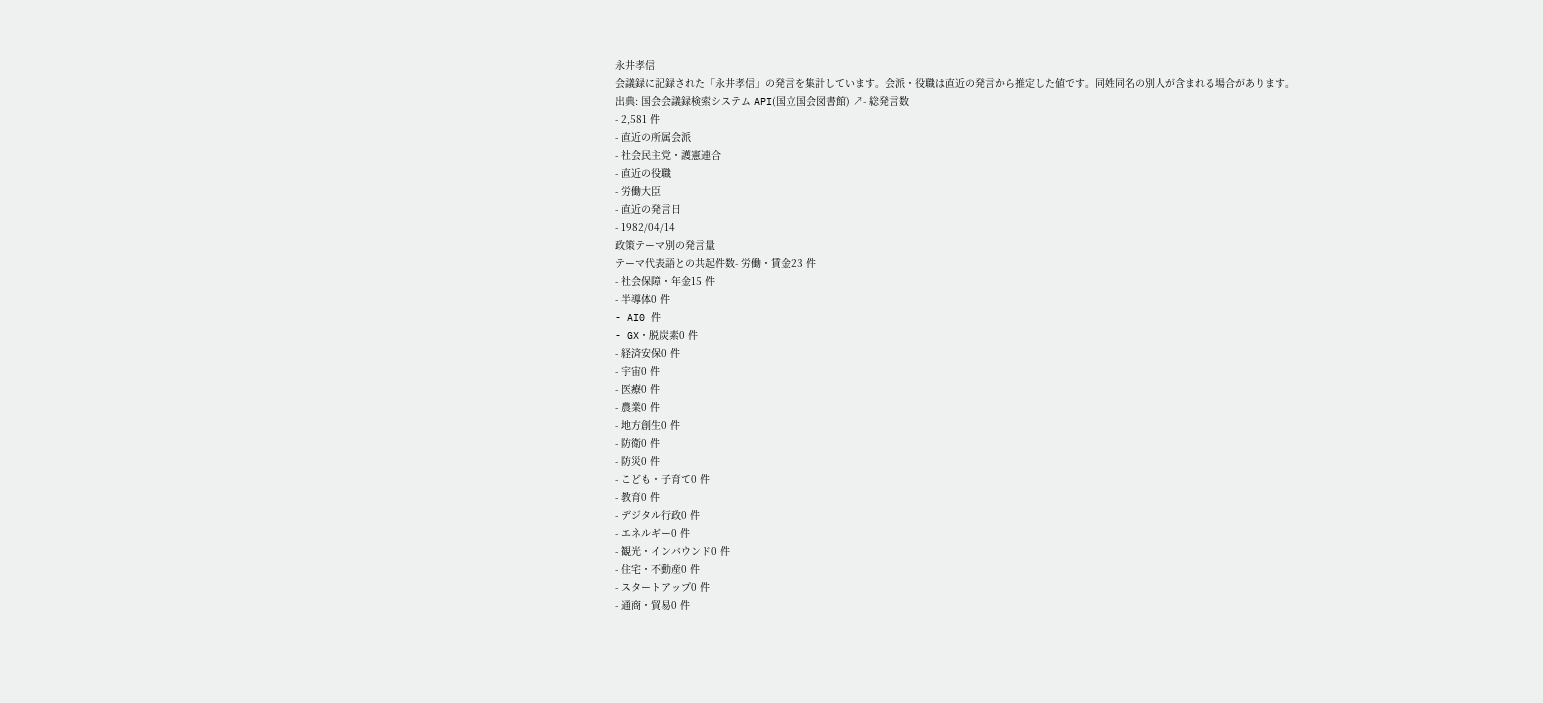永井孝信
会議録に記録された「永井孝信」の発言を集計しています。会派・役職は直近の発言から推定した値です。同姓同名の別人が含まれる場合があります。
出典: 国会会議録検索システム API(国立国会図書館) ↗- 総発言数
- 2,581 件
- 直近の所属会派
- 社会民主党・護憲連合
- 直近の役職
- 労働大臣
- 直近の発言日
- 1982/04/14
政策テーマ別の発言量
テーマ代表語との共起件数- 労働・賃金23 件
- 社会保障・年金15 件
- 半導体0 件
- AI0 件
- GX・脱炭素0 件
- 経済安保0 件
- 宇宙0 件
- 医療0 件
- 農業0 件
- 地方創生0 件
- 防衛0 件
- 防災0 件
- こども・子育て0 件
- 教育0 件
- デジタル行政0 件
- エネルギー0 件
- 観光・インバウンド0 件
- 住宅・不動産0 件
- スタートアップ0 件
- 通商・貿易0 件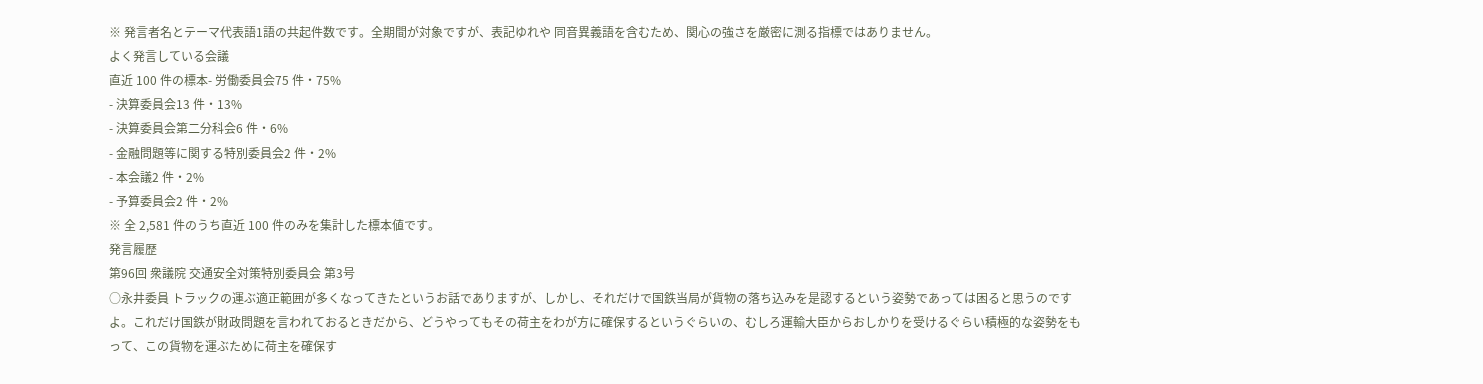※ 発言者名とテーマ代表語1語の共起件数です。全期間が対象ですが、表記ゆれや 同音異義語を含むため、関心の強さを厳密に測る指標ではありません。
よく発言している会議
直近 100 件の標本- 労働委員会75 件・75%
- 決算委員会13 件・13%
- 決算委員会第二分科会6 件・6%
- 金融問題等に関する特別委員会2 件・2%
- 本会議2 件・2%
- 予算委員会2 件・2%
※ 全 2,581 件のうち直近 100 件のみを集計した標本値です。
発言履歴
第96回 衆議院 交通安全対策特別委員会 第3号
○永井委員 トラックの運ぶ適正範囲が多くなってきたというお話でありますが、しかし、それだけで国鉄当局が貨物の落ち込みを是認するという姿勢であっては困ると思うのですよ。これだけ国鉄が財政問題を言われておるときだから、どうやってもその荷主をわが方に確保するというぐらいの、むしろ運輸大臣からおしかりを受けるぐらい積極的な姿勢をもって、この貨物を運ぶために荷主を確保す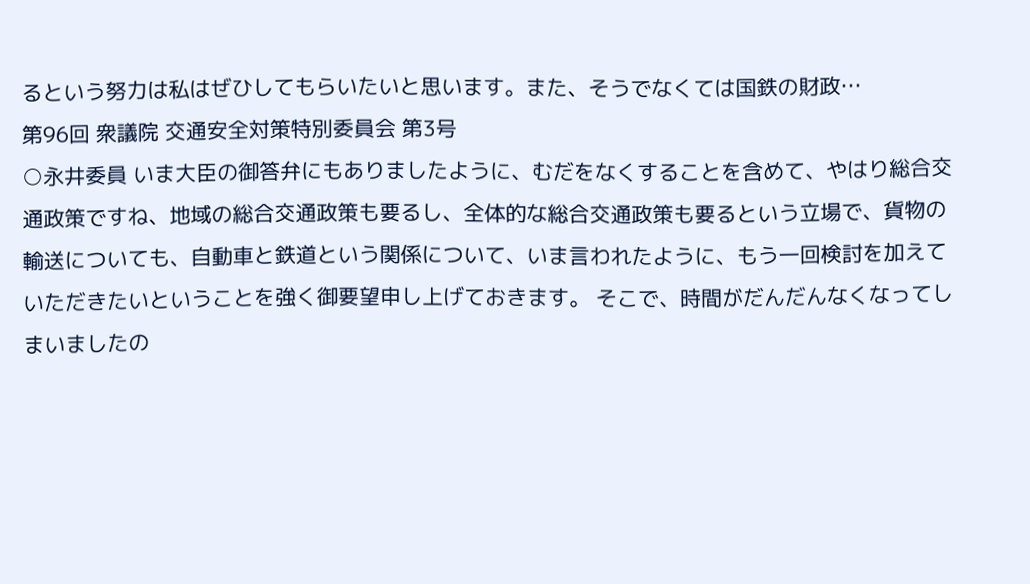るという努力は私はぜひしてもらいたいと思います。また、そうでなくては国鉄の財政…
第96回 衆議院 交通安全対策特別委員会 第3号
○永井委員 いま大臣の御答弁にもありましたように、むだをなくすることを含めて、やはり総合交通政策ですね、地域の総合交通政策も要るし、全体的な総合交通政策も要るという立場で、貨物の輸送についても、自動車と鉄道という関係について、いま言われたように、もう一回検討を加えていただきたいということを強く御要望申し上げておきます。 そこで、時間がだんだんなくなってしまいましたの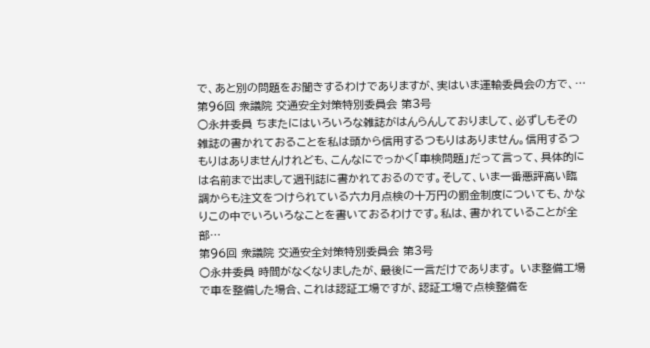で、あと別の問題をお聞きするわけでありますが、実はいま運輸委員会の方で、…
第96回 衆議院 交通安全対策特別委員会 第3号
○永井委員 ちまたにはいろいろな雑誌がはんらんしておりまして、必ずしもその雑誌の書かれておることを私は頭から信用するつもりはありません。信用するつもりはありませんけれども、こんなにでっかく「車検問題」だって言って、具体的には名前まで出まして週刊誌に書かれておるのです。そして、いま一番悪評高い臨調からも注文をつけられている六カ月点検の十万円の罰金制度についても、かなりこの中でいろいろなことを書いておるわけです。私は、書かれていることが全部…
第96回 衆議院 交通安全対策特別委員会 第3号
○永井委員 時間がなくなりましたが、最後に一言だけであります。 いま整備工場で車を整備した場合、これは認証工場ですが、認証工場で点検整備を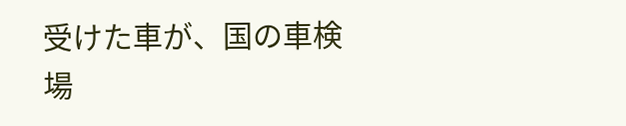受けた車が、国の車検場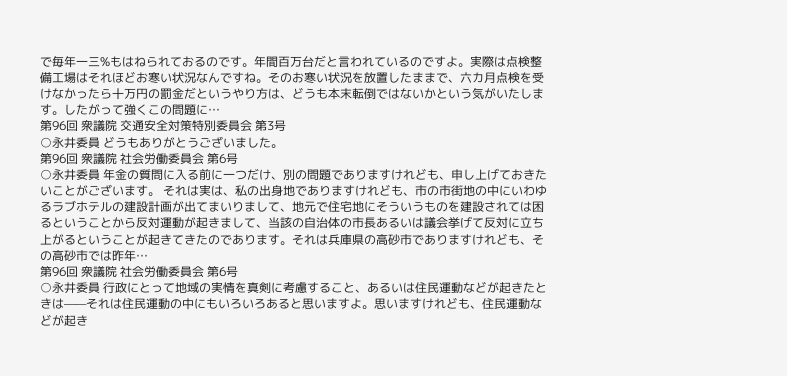で毎年一三%もはねられておるのです。年間百万台だと言われているのですよ。実際は点検整備工場はそれほどお寒い状況なんですね。そのお寒い状況を放置したままで、六カ月点検を受けなかったら十万円の罰金だというやり方は、どうも本末転倒ではないかという気がいたします。したがって強くこの問題に…
第96回 衆議院 交通安全対策特別委員会 第3号
○永井委員 どうもありがとうございました。
第96回 衆議院 社会労働委員会 第6号
○永井委員 年金の質問に入る前に一つだけ、別の問題でありますけれども、申し上げておきたいことがございます。 それは実は、私の出身地でありますけれども、市の市街地の中にいわゆるラブホテルの建設計画が出てまいりまして、地元で住宅地にそういうものを建設されては困るということから反対運動が起きまして、当該の自治体の市長あるいは議会挙げて反対に立ち上がるということが起きてきたのであります。それは兵庫県の高砂市でありますけれども、その高砂市では昨年…
第96回 衆議院 社会労働委員会 第6号
○永井委員 行政にとって地域の実情を真剣に考慮すること、あるいは住民運動などが起きたときは——それは住民運動の中にもいろいろあると思いますよ。思いますけれども、住民運動などが起き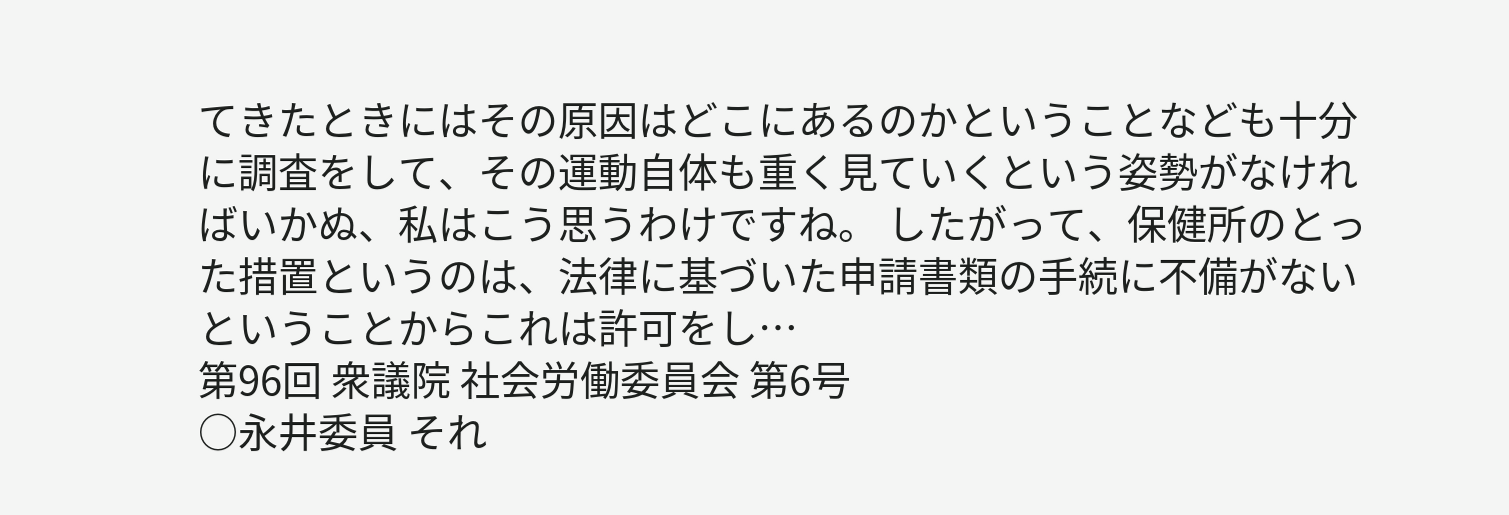てきたときにはその原因はどこにあるのかということなども十分に調査をして、その運動自体も重く見ていくという姿勢がなければいかぬ、私はこう思うわけですね。 したがって、保健所のとった措置というのは、法律に基づいた申請書類の手続に不備がないということからこれは許可をし…
第96回 衆議院 社会労働委員会 第6号
○永井委員 それ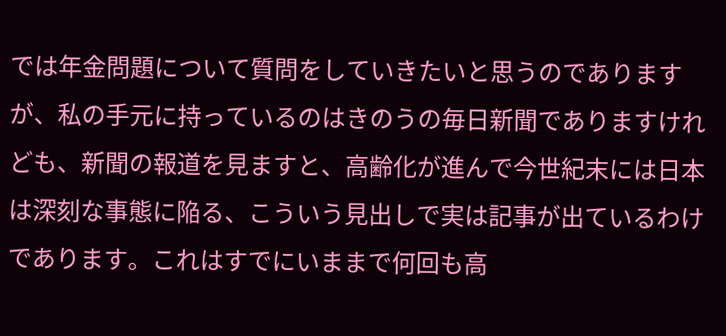では年金問題について質問をしていきたいと思うのでありますが、私の手元に持っているのはきのうの毎日新聞でありますけれども、新聞の報道を見ますと、高齢化が進んで今世紀末には日本は深刻な事態に陥る、こういう見出しで実は記事が出ているわけであります。これはすでにいままで何回も高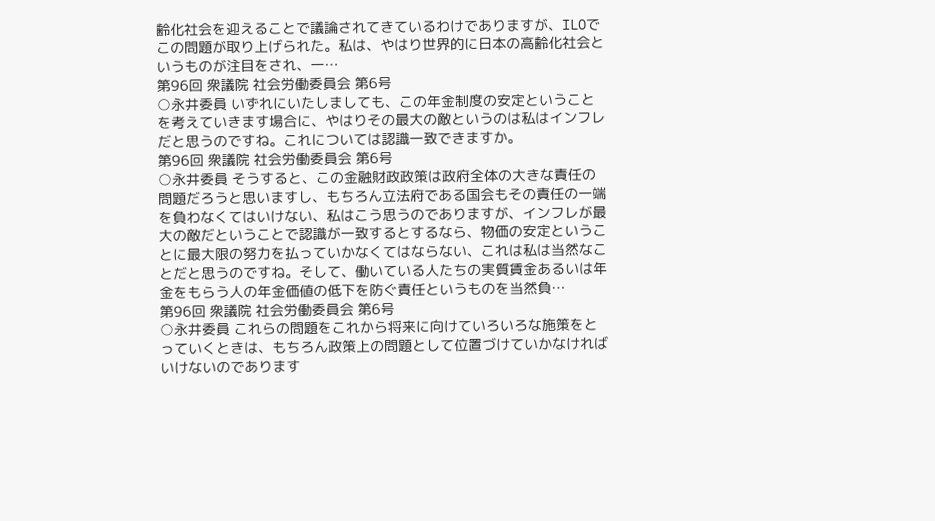齢化社会を迎えることで議論されてきているわけでありますが、ILOでこの問題が取り上げられた。私は、やはり世界的に日本の高齢化社会というものが注目をされ、一…
第96回 衆議院 社会労働委員会 第6号
○永井委員 いずれにいたしましても、この年金制度の安定ということを考えていきます場合に、やはりその最大の敵というのは私はインフレだと思うのですね。これについては認識一致できますか。
第96回 衆議院 社会労働委員会 第6号
○永井委員 そうすると、この金融財政政策は政府全体の大きな責任の問題だろうと思いますし、もちろん立法府である国会もその責任の一端を負わなくてはいけない、私はこう思うのでありますが、インフレが最大の敵だということで認識が一致するとするなら、物価の安定ということに最大限の努力を払っていかなくてはならない、これは私は当然なことだと思うのですね。そして、働いている人たちの実質賃金あるいは年金をもらう人の年金価値の低下を防ぐ責任というものを当然負…
第96回 衆議院 社会労働委員会 第6号
○永井委員 これらの問題をこれから将来に向けていろいろな施策をとっていくときは、もちろん政策上の問題として位置づけていかなければいけないのであります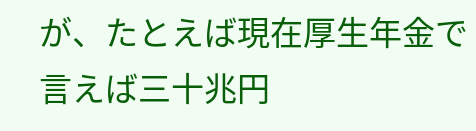が、たとえば現在厚生年金で言えば三十兆円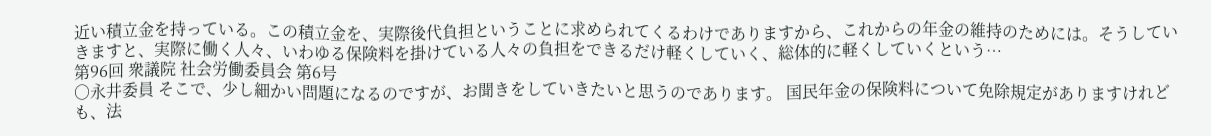近い積立金を持っている。この積立金を、実際後代負担ということに求められてくるわけでありますから、これからの年金の維持のためには。そうしていきますと、実際に働く人々、いわゆる保険料を掛けている人々の負担をできるだけ軽くしていく、総体的に軽くしていくという…
第96回 衆議院 社会労働委員会 第6号
○永井委員 そこで、少し細かい問題になるのですが、お聞きをしていきたいと思うのであります。 国民年金の保険料について免除規定がありますけれども、法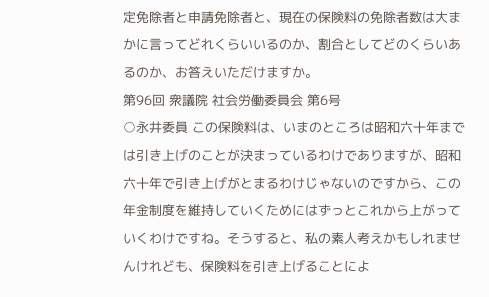定免除者と申請免除者と、現在の保険料の免除者数は大まかに言ってどれくらいいるのか、割合としてどのくらいあるのか、お答えいただけますか。
第96回 衆議院 社会労働委員会 第6号
○永井委員 この保険料は、いまのところは昭和六十年までは引き上げのことが決まっているわけでありますが、昭和六十年で引き上げがとまるわけじゃないのですから、この年金制度を維持していくためにはずっとこれから上がっていくわけですね。そうすると、私の素人考えかもしれませんけれども、保険料を引き上げることによ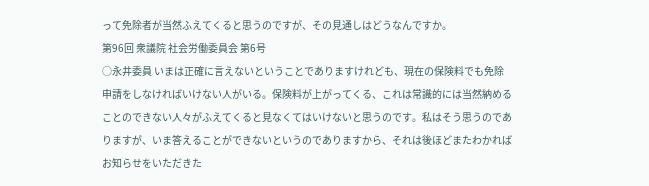って免除者が当然ふえてくると思うのですが、その見通しはどうなんですか。
第96回 衆議院 社会労働委員会 第6号
○永井委員 いまは正確に言えないということでありますけれども、現在の保険料でも免除申請をしなければいけない人がいる。保険料が上がってくる、これは常識的には当然納めることのできない人々がふえてくると見なくてはいけないと思うのです。私はそう思うのでありますが、いま答えることができないというのでありますから、それは後ほどまたわかればお知らせをいただきた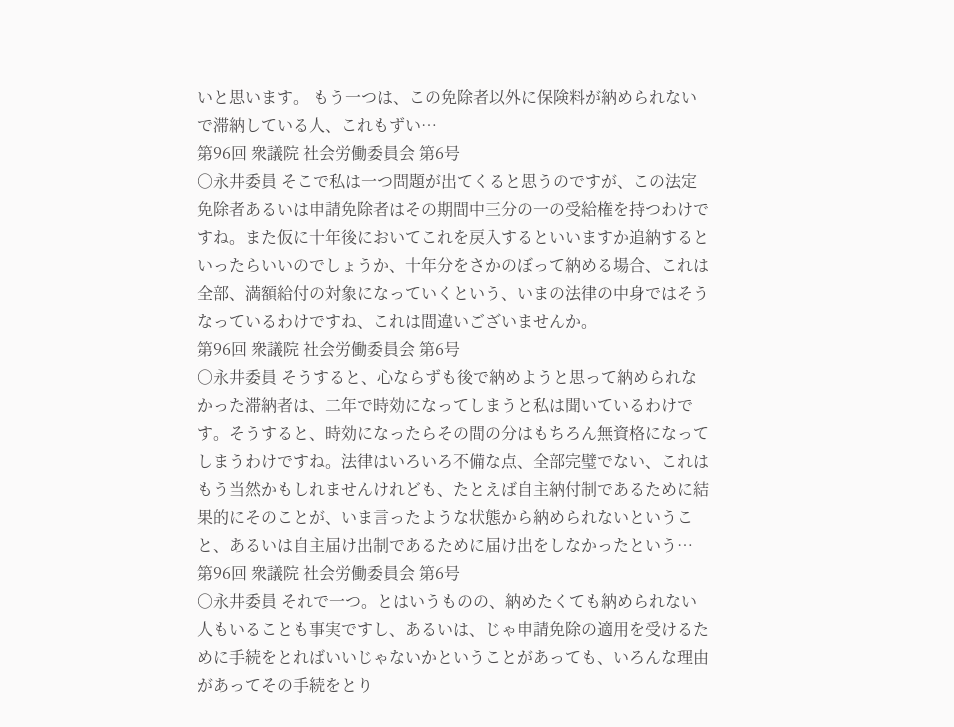いと思います。 もう一つは、この免除者以外に保険料が納められないで滞納している人、これもずい…
第96回 衆議院 社会労働委員会 第6号
○永井委員 そこで私は一つ問題が出てくると思うのですが、この法定免除者あるいは申請免除者はその期間中三分の一の受給権を持つわけですね。また仮に十年後においてこれを戻入するといいますか追納するといったらいいのでしょうか、十年分をさかのぼって納める場合、これは全部、満額給付の対象になっていくという、いまの法律の中身ではそうなっているわけですね、これは間違いございませんか。
第96回 衆議院 社会労働委員会 第6号
○永井委員 そうすると、心ならずも後で納めようと思って納められなかった滞納者は、二年で時効になってしまうと私は聞いているわけです。そうすると、時効になったらその間の分はもちろん無資格になってしまうわけですね。法律はいろいろ不備な点、全部完璧でない、これはもう当然かもしれませんけれども、たとえば自主納付制であるために結果的にそのことが、いま言ったような状態から納められないということ、あるいは自主届け出制であるために届け出をしなかったという…
第96回 衆議院 社会労働委員会 第6号
○永井委員 それで一つ。とはいうものの、納めたくても納められない人もいることも事実ですし、あるいは、じゃ申請免除の適用を受けるために手続をとればいいじゃないかということがあっても、いろんな理由があってその手続をとり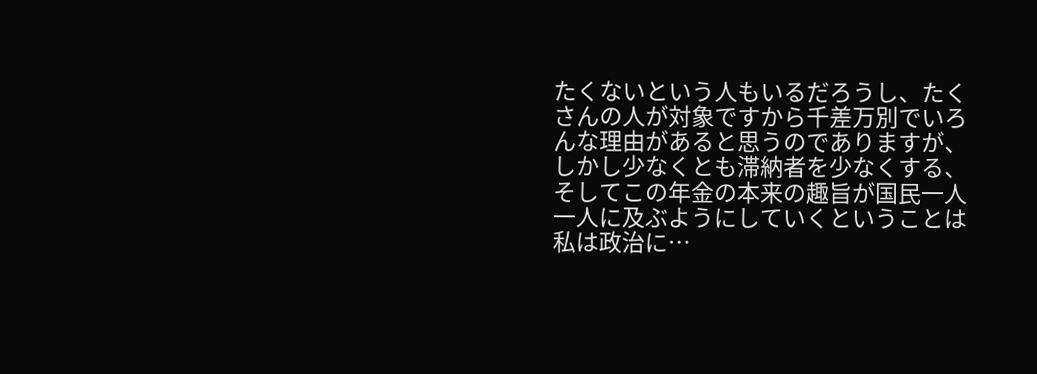たくないという人もいるだろうし、たくさんの人が対象ですから千差万別でいろんな理由があると思うのでありますが、しかし少なくとも滞納者を少なくする、そしてこの年金の本来の趣旨が国民一人一人に及ぶようにしていくということは私は政治に…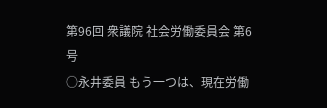第96回 衆議院 社会労働委員会 第6号
○永井委員 もう一つは、現在労働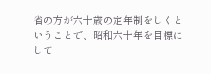省の方が六十歳の定年制をしくということで、昭和六十年を目標にして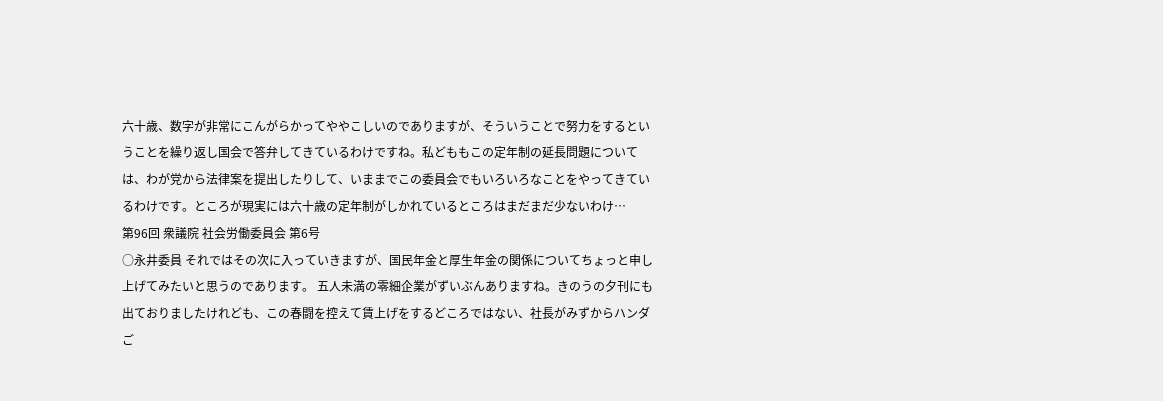六十歳、数字が非常にこんがらかってややこしいのでありますが、そういうことで努力をするということを繰り返し国会で答弁してきているわけですね。私どももこの定年制の延長問題については、わが党から法律案を提出したりして、いままでこの委員会でもいろいろなことをやってきているわけです。ところが現実には六十歳の定年制がしかれているところはまだまだ少ないわけ…
第96回 衆議院 社会労働委員会 第6号
○永井委員 それではその次に入っていきますが、国民年金と厚生年金の関係についてちょっと申し上げてみたいと思うのであります。 五人未満の零細企業がずいぶんありますね。きのうの夕刊にも出ておりましたけれども、この春闘を控えて賃上げをするどころではない、社長がみずからハンダご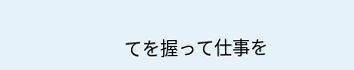てを握って仕事を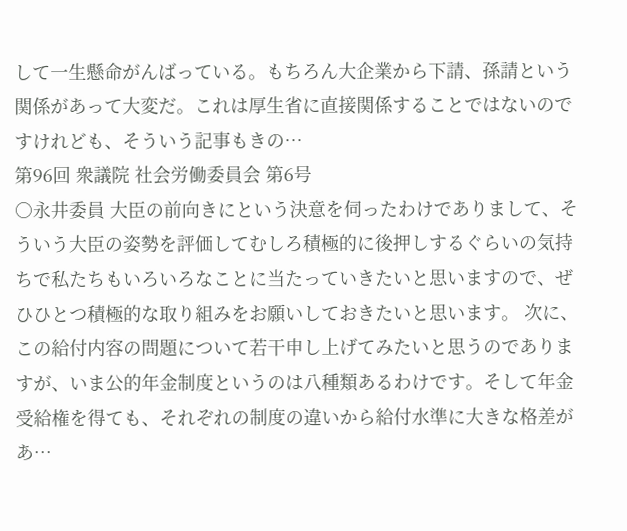して一生懸命がんばっている。もちろん大企業から下請、孫請という関係があって大変だ。これは厚生省に直接関係することではないのですけれども、そういう記事もきの…
第96回 衆議院 社会労働委員会 第6号
○永井委員 大臣の前向きにという決意を伺ったわけでありまして、そういう大臣の姿勢を評価してむしろ積極的に後押しするぐらいの気持ちで私たちもいろいろなことに当たっていきたいと思いますので、ぜひひとつ積極的な取り組みをお願いしておきたいと思います。 次に、この給付内容の問題について若干申し上げてみたいと思うのでありますが、いま公的年金制度というのは八種類あるわけです。そして年金受給権を得ても、それぞれの制度の違いから給付水準に大きな格差があ…